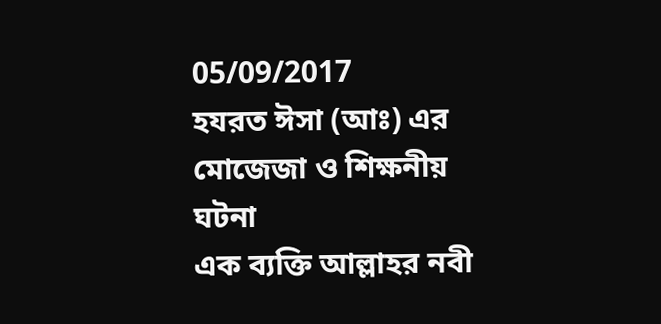05/09/2017
হযরত ঈসা (আঃ) এর মোজেজা ও শিক্ষনীয় ঘটনা
এক ব্যক্তি আল্লাহর নবী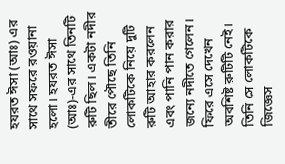হযরত ঈসা (আঃ) এর সাথে সফরে রওয়ানা হলো। হযরত ঈসা (আঃ)-এর সাথে তিনটি রুটি ছিল। একটা নদীর তীরে পৌছে তিনি লোকটিকে নিয়ে দুটি রুটি আহার করলেন এবং পানি পান করার জন্যে নদীতে গেলেন। ফিরে এসে দেখেন অবশিষ্ট রুটিটি নেই।
তিনি সে লোকটিকে জিজ্ঞেস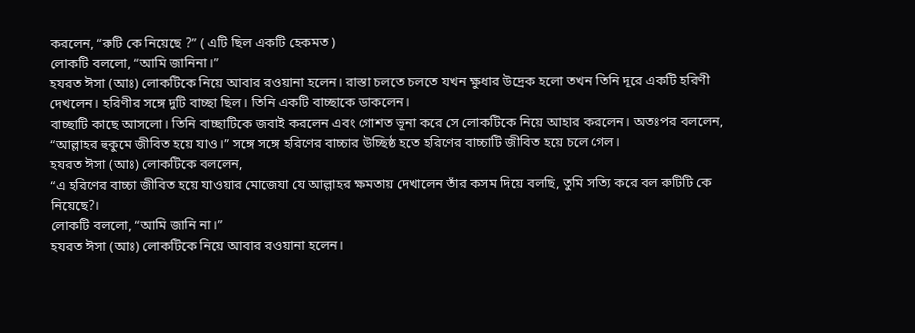করলেন, “রুটি কে নিয়েছে ?” ( এটি ছিল একটি হেকমত )
লোকটি বললো, “আমি জানিনা।”
হযরত ঈসা (আঃ) লোকটিকে নিয়ে আবার রওয়ানা হলেন। রাস্তা চলতে চলতে যখন ক্ষুধার উদ্রেক হলো তখন তিনি দূরে একটি হরিণী দেখলেন। হরিণীর সঙ্গে দুটি বাচ্ছা ছিল। তিনি একটি বাচ্ছাকে ডাকলেন।
বাচ্ছাটি কাছে আসলো। তিনি বাচ্ছাটিকে জবাই করলেন এবং গোশত ভূনা করে সে লোকটিকে নিয়ে আহার করলেন। অতঃপর বললেন, “আল্লাহর হুকুমে জীবিত হয়ে যাও।” সঙ্গে সঙ্গে হরিণের বাচ্চার উচ্ছিষ্ঠ হতে হরিণের বাচ্চাটি জীবিত হয়ে চলে গেল।
হযরত ঈসা (আঃ) লোকটিকে বললেন,
“এ হরিণের বাচ্চা জীবিত হয়ে যাওয়ার মোজেযা যে আল্লাহর ক্ষমতায় দেখালেন তাঁর কসম দিয়ে বলছি, তুমি সত্যি করে বল রুটিটি কে নিয়েছে?।
লোকটি বললো, “আমি জানি না।”
হযরত ঈসা (আঃ) লোকটিকে নিয়ে আবার রওয়ানা হলেন।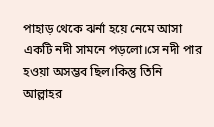পাহাড় থেকে ঝর্না হয়ে নেমে আসা একটি নদী সামনে পড়লো।সে নদী পার হওয়া অসম্ভব ছিল।কিন্তু তিনি আল্লাহর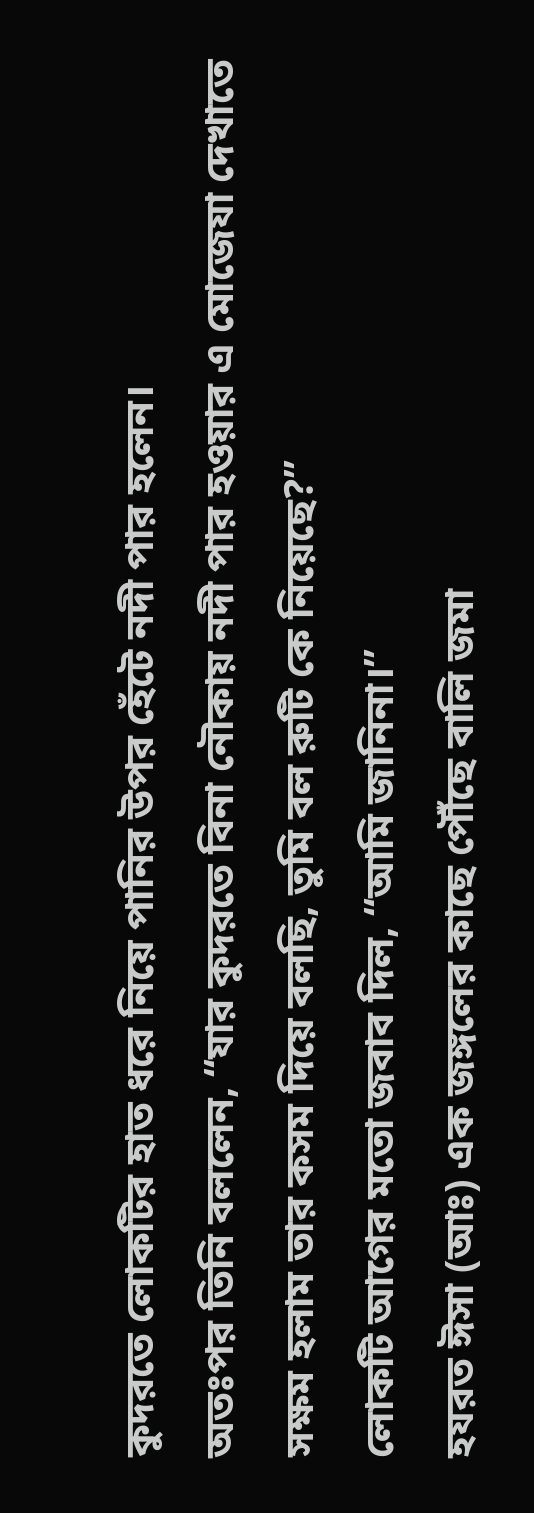কুদরতে লোকটির হাত ধরে নিয়ে পানির উপর হেঁটে নদী পার হলেন।
অতঃপর তিনি বললেন, “যার কুদরতে বিনা নৌকায় নদী পার হওয়ার এ মোজেযা দেখাতে সক্ষম হলাম তার কসম দিয়ে বলছি, তুমি বল রুটি কে নিয়েছে?”
লোকটি আগের মতো জবাব দিল, “আমি জানিনা।”
হযরত ঈসা (আঃ) এক জঙ্গলের কাছে পৌঁছে বালি জমা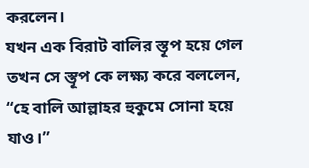করলেন।
যখন এক বিরাট বালির স্তূপ হয়ে গেল তখন সে স্তূপ কে লক্ষ্য করে বললেন,
“হে বালি আল্লাহর হুকুমে সোনা হয়ে যাও।”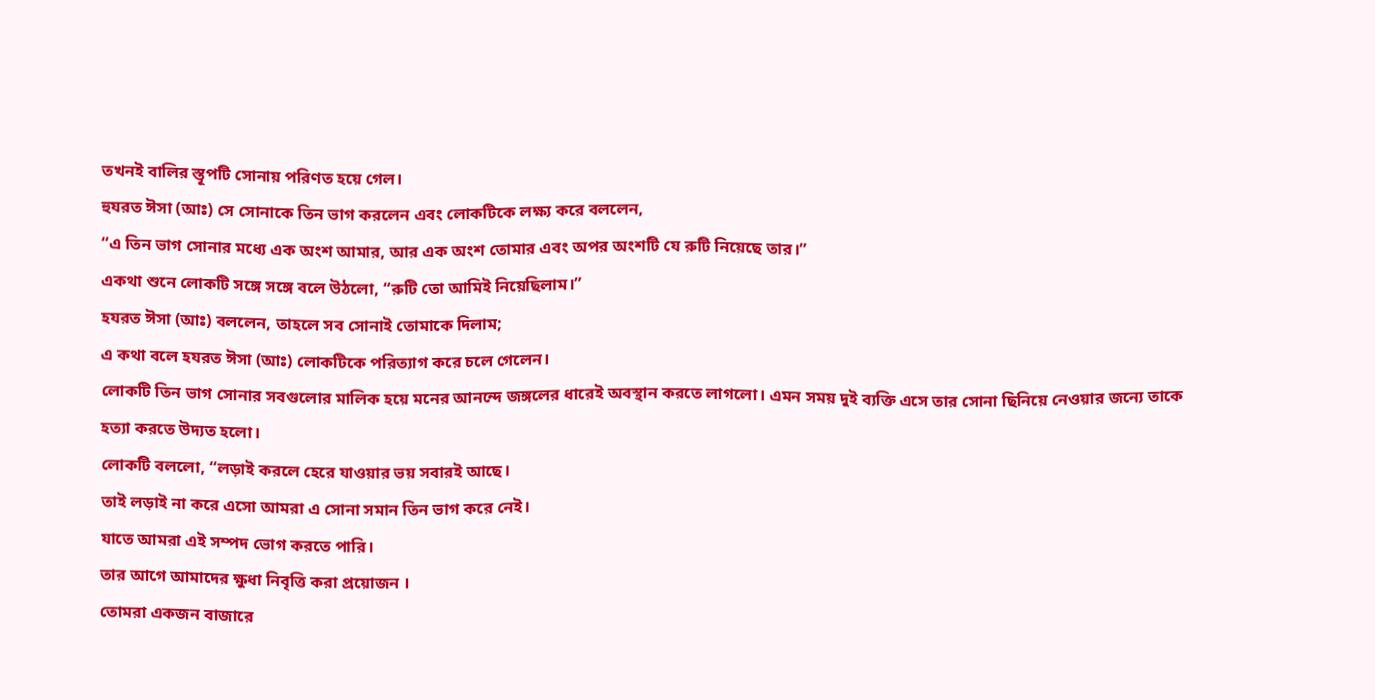তখনই বালির স্তূপটি সোনায় পরিণত হয়ে গেল।
হুযরত ঈসা (আঃ) সে সোনাকে তিন ভাগ করলেন এবং লোকটিকে লক্ষ্য করে বললেন,
“এ তিন ভাগ সোনার মধ্যে এক অংশ আমার, আর এক অংশ তোমার এবং অপর অংশটি যে রুটি নিয়েছে তার।”
একথা শুনে লোকটি সঙ্গে সঙ্গে বলে উঠলো, “রুটি তো আমিই নিয়েছিলাম।”
হযরত ঈসা (আঃ) বললেন, তাহলে সব সোনাই তোমাকে দিলাম;
এ কথা বলে হযরত ঈসা (আঃ) লোকটিকে পরিত্যাগ করে চলে গেলেন।
লোকটি তিন ভাগ সোনার সবগুলোর মালিক হয়ে মনের আনন্দে জঙ্গলের ধারেই অবস্থান করতে লাগলো। এমন সময় দুই ব্যক্তি এসে তার সোনা ছিনিয়ে নেওয়ার জন্যে তাকে হত্যা করতে উদ্যত হলো।
লোকটি বললো, “লড়াই করলে হেরে যাওয়ার ভয় সবারই আছে।
তাই লড়াই না করে এসো আমরা এ সোনা সমান তিন ভাগ করে নেই।
যাতে আমরা এই সম্পদ ভোগ করতে পারি।
তার আগে আমাদের ক্ষুধা নিবৃত্তি করা প্রয়োজন ।
তোমরা একজন বাজারে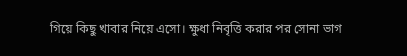গিয়ে কিছু খাবার নিয়ে এসো। ক্ষুধা নিবৃত্তি করার পর সোনা ভাগ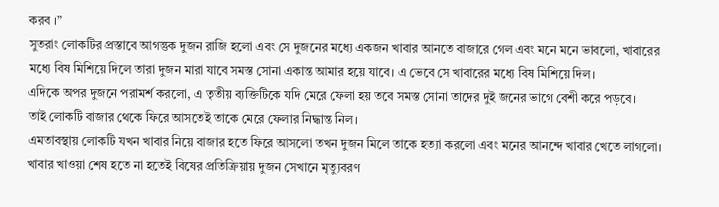করব ।”
সুতরাং লোকটির প্রস্তাবে আগন্তুক দুজন রাজি হলো এবং সে দুজনের মধ্যে একজন খাবার আনতে বাজারে গেল এবং মনে মনে ভাবলো, খাবারের মধ্যে বিষ মিশিয়ে দিলে তারা দুজন মারা যাবে সমস্ত সোনা একান্ত আমার হয়ে যাবে। এ ভেবে সে খাবারের মধ্যে বিষ মিশিয়ে দিল।
এদিকে অপর দুজনে পরামর্শ করলো, এ তৃতীয় ব্যক্তিটিকে যদি মেরে ফেলা হয় তবে সমস্ত সোনা তাদের দুই জনের ভাগে বেশী করে পড়বে।
তাই লোকটি বাজার থেকে ফিরে আসতেই তাকে মেরে ফেলার নিদ্ধান্ত নিল।
এমতাবস্থায় লোকটি যখন খাবার নিয়ে বাজার হতে ফিরে আসলো তখন দুজন মিলে তাকে হত্যা করলো এবং মনের আনন্দে খাবার খেতে লাগলো। খাবার খাওয়া শেষ হতে না হতেই বিষের প্রতিক্রিয়ায় দুজন সেখানে মৃত্যুবরণ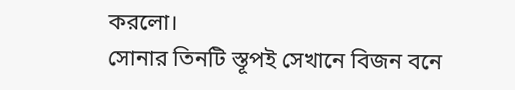করলো।
সোনার তিনটি স্তূপই সেখানে বিজন বনে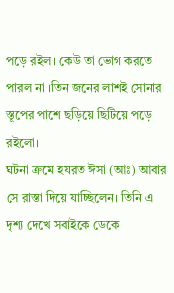পড়ে রইল। কেউ তা ভোগ করতে পারল না ।তিন জনের লাশই সোনার স্তূপের পাশে ছড়িয়ে ছিটিয়ে পড়ে রইলো।
ঘটনা ক্রমে হযরত ঈসা (আঃ) আবার সে রাস্তা দিয়ে যাচ্ছিলেন। তিনি এ দৃশ্য দেখে সবাইকে ডেকে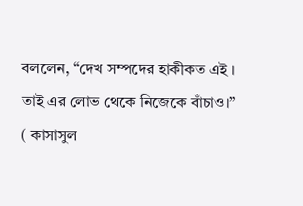বললেন, “দেখ সম্পদের হাকীকত এই ।
তাই এর লোভ থেকে নিজেকে বাঁচাও।”
( কাসাসুল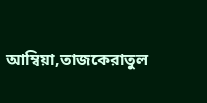আম্বিয়া,তাজকেরাতুল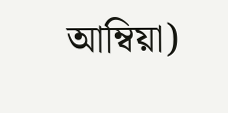আম্বিয়া)